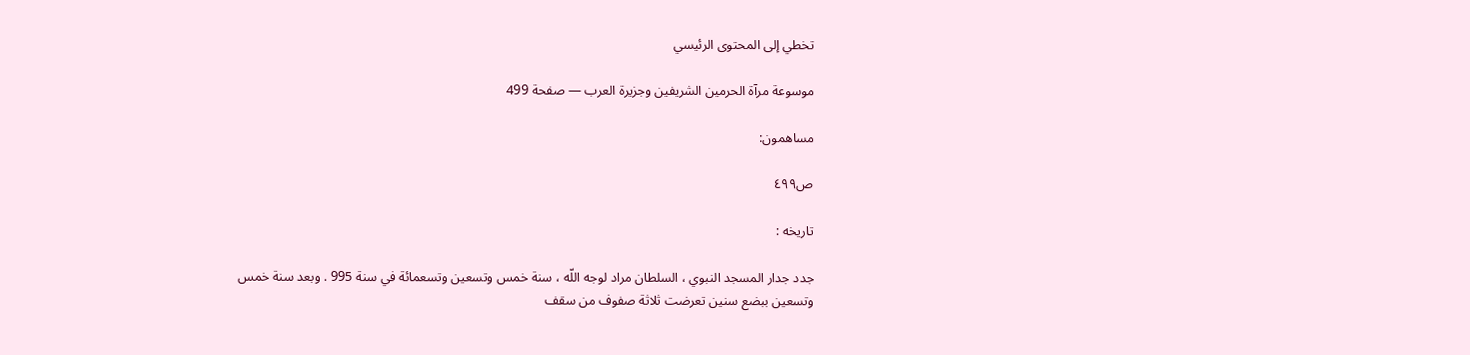تخطي إلى المحتوى الرئيسي

موسوعة مرآة الحرمين الشريفين وجزيرة العرب — صفحة 499

مساهمون:

ص٤٩٩

تاريخه :

جدد جدار المسجد النبوي ، السلطان مراد لوجه اللّه ، سنة خمس وتسعين وتسعمائة في سنة 995 . وبعد سنة خمس وتسعين ببضع سنين تعرضت ثلاثة صفوف من سقف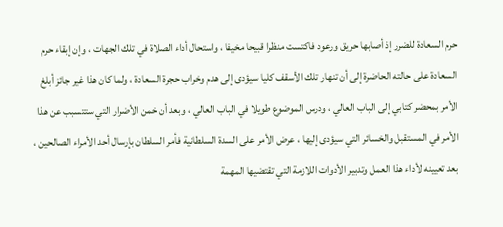حرم السعادة للضرر إذ أصابها حريق ورعود فاكتست منظرا قبيحا مخيفا ، واستحال أداء الصلاة في تلك الجهات ، وإن إبقاء حرم السعادة على حالته الحاضرة إلى أن تنهار تلك الأسقف كليا سيؤدى إلى هدم وخراب حجرة السعادة ، ولما كان هذا غير جائز أبلغ الأمر بمحضر كتابي إلى الباب العالي ، ودرس الموضوع طويلا في الباب العالي ، وبعد أن خمن الأضرار التي ستتسبب عن هذا الأمر في المستقبل والخسائر التي سيؤدى إليها ، عرض الأمر على السدة السلطانية فأمر السلطان بإرسال أحد الأمراء الصالحين ، بعد تعيينه لأداء هذا العمل وتدبير الأدوات اللازمة التي تقتضيها المهمة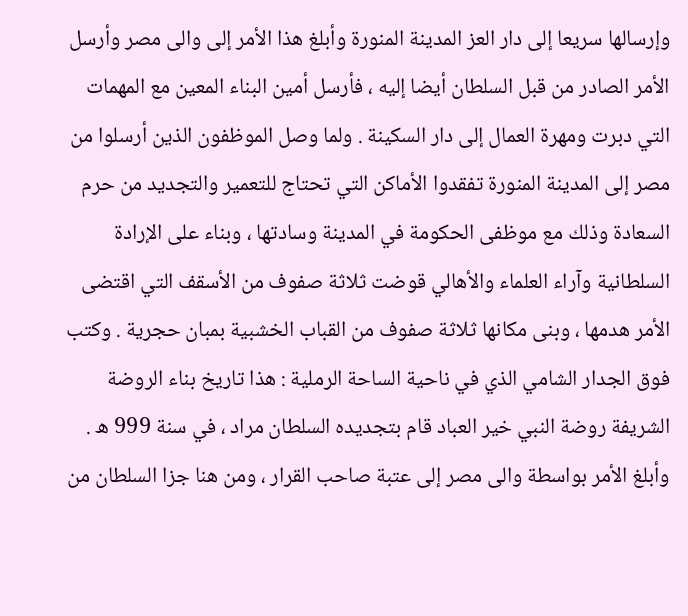وإرسالها سريعا إلى دار العز المدينة المنورة وأبلغ هذا الأمر إلى والى مصر وأرسل الأمر الصادر من قبل السلطان أيضا إليه ، فأرسل أمين البناء المعين مع المهمات التي دبرت ومهرة العمال إلى دار السكينة . ولما وصل الموظفون الذين أرسلوا من مصر إلى المدينة المنورة تفقدوا الأماكن التي تحتاج للتعمير والتجديد من حرم السعادة وذلك مع موظفى الحكومة في المدينة وسادتها ، وبناء على الإرادة السلطانية وآراء العلماء والأهالي قوضت ثلاثة صفوف من الأسقف التي اقتضى الأمر هدمها ، وبنى مكانها ثلاثة صفوف من القباب الخشبية بمبان حجرية . وكتب فوق الجدار الشامي الذي في ناحية الساحة الرملية : هذا تاريخ بناء الروضة الشريفة روضة النبي خير العباد قام بتجديده السلطان مراد ، في سنة 999 ه . وأبلغ الأمر بواسطة والى مصر إلى عتبة صاحب القرار ، ومن هنا جزا السلطان من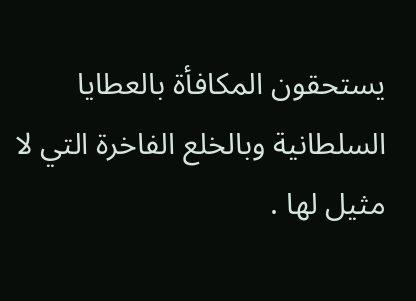يستحقون المكافأة بالعطايا السلطانية وبالخلع الفاخرة التي لا مثيل لها .